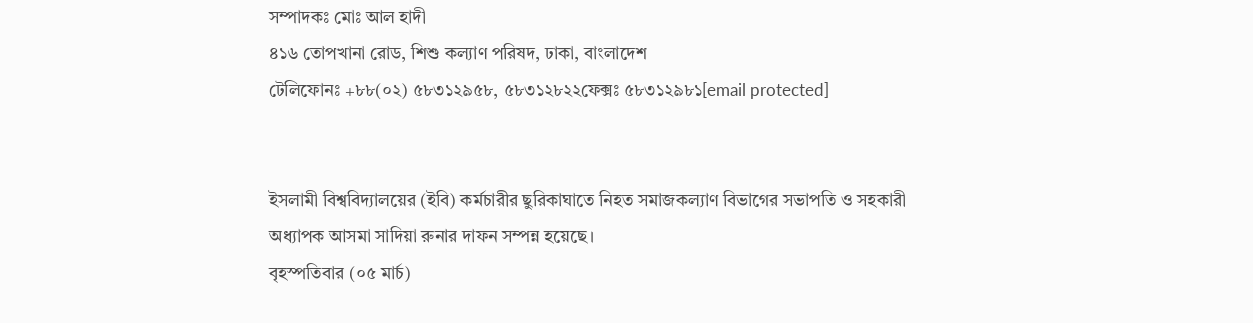সম্পাদকঃ মোঃ আল হাদী
৪১৬ তোপখানা রোড, শিশু কল্যাণ পরিষদ, ঢাকা, বাংলাদেশ
টেলিফোনঃ +৮৮(০২) ৫৮৩১২৯৫৮, ৫৮৩১২৮২২ফেক্সঃ ৫৮৩১২৯৮১[email protected]


ইসলামী বিশ্ববিদ্যালয়ের (ইবি) কর্মচারীর ছুরিকাঘাতে নিহত সমাজকল্যাণ বিভাগের সভাপতি ও সহকারী অধ্যাপক আসমা সাদিয়া রুনার দাফন সম্পন্ন হয়েছে।
বৃহস্পতিবার (০৫ মার্চ)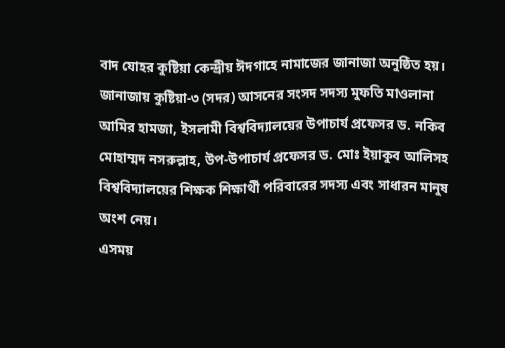বাদ যোহর কুষ্টিয়া কেন্দ্রীয় ঈদগাহে নামাজের জানাজা অনুষ্ঠিত হয়।
জানাজায় কুষ্টিয়া-৩ (সদর) আসনের সংসদ সদস্য মুফতি মাওলানা আমির হামজা, ইসলামী বিশ্ববিদ্যালয়ের উপাচার্য প্রফেসর ড. নকিব মোহাম্মদ নসরুল্লাহ, উপ-উপাচার্য প্রফেসর ড. মোঃ ইয়াকুব আলিসহ বিশ্ববিদ্যালয়ের শিক্ষক শিক্ষার্থী পরিবারের সদস্য এবং সাধারন মানুষ অংশ নেয়।
এসময়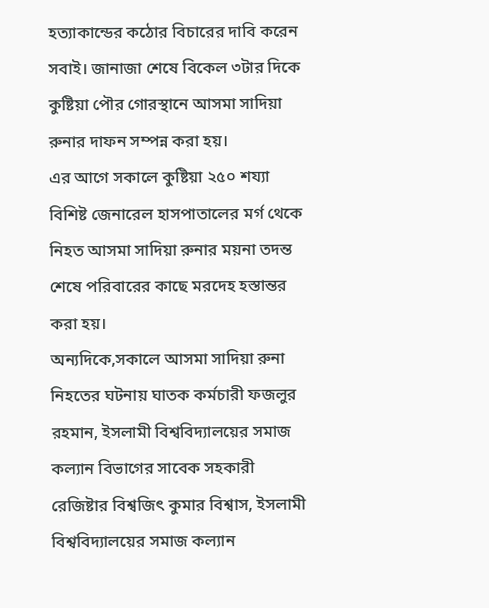হত্যাকান্ডের কঠোর বিচারের দাবি করেন সবাই। জানাজা শেষে বিকেল ৩টার দিকে কুষ্টিয়া পৌর গোরস্থানে আসমা সাদিয়া রুনার দাফন সম্পন্ন করা হয়।
এর আগে সকালে কুষ্টিয়া ২৫০ শয্যা বিশিষ্ট জেনারেল হাসপাতালের মর্গ থেকে নিহত আসমা সাদিয়া রুনার ময়না তদন্ত শেষে পরিবারের কাছে মরদেহ হস্তান্তর করা হয়।
অন্যদিকে,সকালে আসমা সাদিয়া রুনা নিহতের ঘটনায় ঘাতক কর্মচারী ফজলুর রহমান, ইসলামী বিশ্ববিদ্যালয়ের সমাজ কল্যান বিভাগের সাবেক সহকারী রেজিষ্টার বিশ্বজিৎ কুমার বিশ্বাস, ইসলামী বিশ্ববিদ্যালয়ের সমাজ কল্যান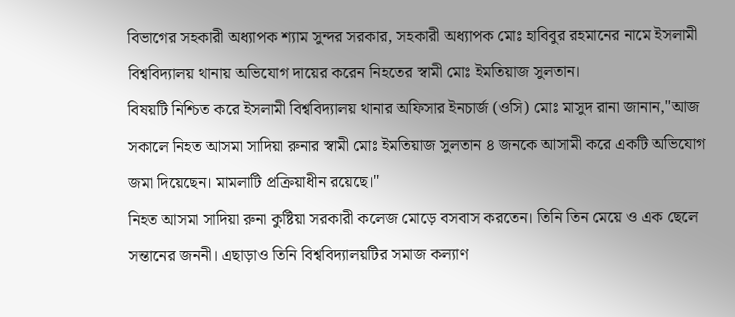বিভাগের সহকারী অধ্যাপক শ্যাম সুন্দর সরকার, সহকারী অধ্যাপক মোঃ হাবিবুর রহমানের নামে ইসলামী বিশ্ববিদ্যালয় থানায় অভিযোগ দায়ের করেন নিহতের স্বামী মোঃ ইমতিয়াজ সুলতান।
বিষয়টি নিশ্চিত করে ইসলামী বিশ্ববিদ্যালয় থানার অফিসার ইনচার্জ (ওসি) মোঃ মাসুদ রানা জানান,"আজ সকালে নিহত আসমা সাদিয়া রুনার স্বামী মোঃ ইমতিয়াজ সুলতান ৪ জনকে আসামী করে একটি অভিযোগ জমা দিয়েছেন। মামলাটি প্রক্রিয়াধীন রয়েছে।"
নিহত আসমা সাদিয়া রুনা কুষ্টিয়া সরকারী কলেজ মোড়ে বসবাস করতেন। তিনি তিন মেয়ে ও এক ছেলে সন্তানের জননী। এছাড়াও তিনি বিশ্ববিদ্যালয়টির সমাজ কল্যাণ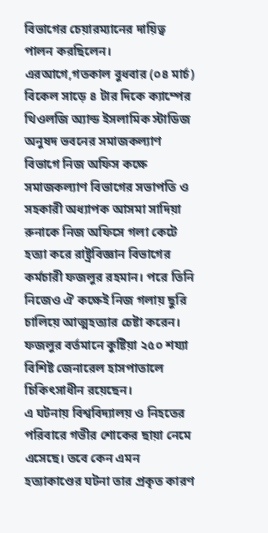বিভাগের চেয়ারম্যানের দায়িত্ব পালন করছিলেন।
এরআগে,গতকাল বুধবার (০৪ মার্চ) বিকেল সাড়ে ৪ টার দিকে ক্যাম্পের থিওলজি অ্যান্ড ইসলামিক স্টাডিজ অনুষদ ভবনের সমাজকল্যাণ বিভাগে নিজ অফিস কক্ষে সমাজকল্যাণ বিভাগের সভাপতি ও সহকারী অধ্যাপক আসমা সাদিয়া রুনাকে নিজ অফিসে গলা কেটে হত্যা করে রাষ্ট্রবিজ্ঞান বিভাগের কর্মচারী ফজলুর রহমান। পরে তিনি নিজেও ঐ কক্ষেই নিজ গলায় ছুরি চালিয়ে আত্মহত্যার চেষ্টা করেন। ফজলুর বর্তমানে কুষ্টিয়া ২৫০ শয্যা বিশিষ্ট জেনারেল হাসপাতালে চিকিৎসাধীন রয়েছেন।
এ ঘটনায় বিশ্ববিদ্যালয় ও নিহতের পরিবারে গভীর শোকের ছায়া নেমে এসেছে। তবে কেন এমন হত্যাকাণ্ডের ঘটনা তার প্রকৃত কারণ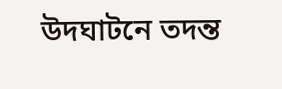উদঘাটনে তদন্ত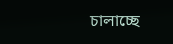চালাচ্ছে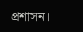প্রশাসন।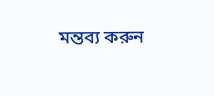মন্তব্য করুন